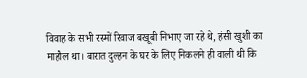विवाह के सभी रस्मों रिवाज बखूबी निभाए जा रहे थे, हंसी खुशी का माहौल था। बारात दुल्हन के घर के लिए निकलने ही वाली थी कि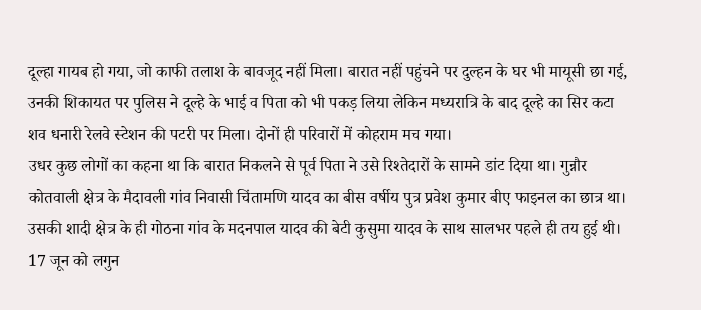दूल्हा गायब हो गया, जो काफी तलाश के बावजूद नहीं मिला। बारात नहीं पहुंचने पर दुल्हन के घर भी मायूसी छा गई, उनकी शिकायत पर पुलिस ने दूल्हे के भाई व पिता को भी पकड़ लिया लेकिन मध्यरात्रि के बाद दूल्हे का सिर कटा शव धनारी रेलवे स्टेशन की पटरी पर मिला। दोनों ही परिवारों में कोहराम मच गया।
उधर कुछ लोगों का कहना था कि बारात निकलने से पूर्व पिता ने उसे रिश्तेदारों के सामने डांट दिया था। गुन्नौर कोतवाली क्षेत्र के मैदावली गांव निवासी चिंतामणि यादव का बीस वर्षीय पुत्र प्रवेश कुमार बीए फाइनल का छात्र था। उसकी शादी क्षेत्र के ही गोठना गांव के मदनपाल यादव की बेटी कुसुमा यादव के साथ सालभर पहले ही तय हुई थी। 17 जून को लगुन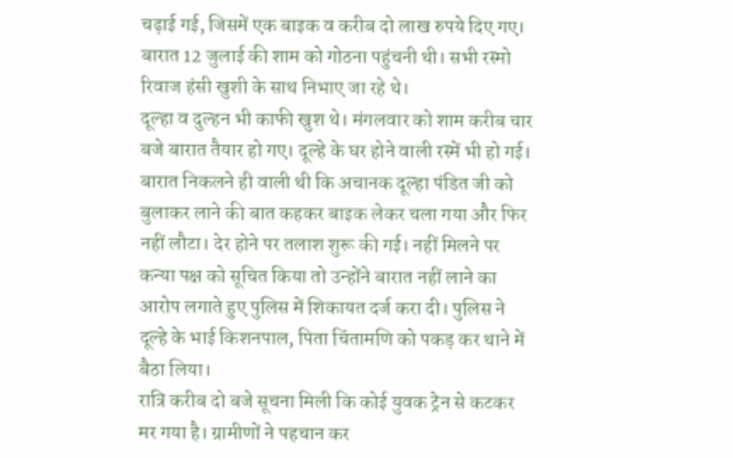चढ़ाई गई, जिसमें एक बाइक व करीब दो लाख रुपये दिए गए। बारात 12 जुलाई की शाम को गोठना पहुंचनी थी। सभी रस्मो रिवाज हंसी खुशी के साथ निभाए जा रहे थे।
दूल्हा व दुल्हन भी काफी खुश थे। मंगलवार को शाम करीब चार बजे बारात तैयार हो गए। दूल्हे के घर होने वाली रस्में भी हो गई। बारात निकलने ही वाली थी कि अचानक दूल्हा पंडित जी को बुलाकर लाने की बात कहकर बाइक लेकर चला गया और फिर नहीं लौटा। देर होने पर तलाश शुरू की गई। नहीं मिलने पर कन्या पक्ष को सूचित किया तो उन्होंने बारात नहीं लाने का आरोप लगाते हुए पुलिस में शिकायत दर्ज करा दी। पुलिस ने दूल्हे के भाई किशनपाल, पिता चिंतामणि को पकड़ कर थाने में बैठा लिया।
रात्रि करीब दो बजे सूचना मिली कि कोई युवक ट्रेन से कटकर मर गया है। ग्रामीणों ने पहचान कर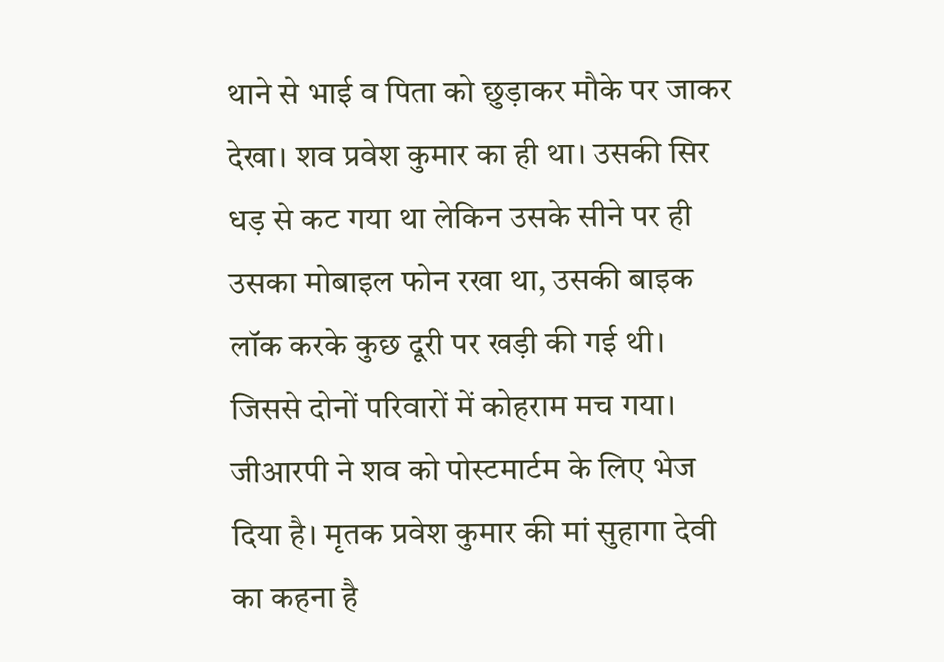थाने से भाई व पिता को छुड़ाकर मौके पर जाकर देखा। शव प्रवेश कुमार का ही था। उसकी सिर धड़ से कट गया था लेकिन उसके सीने पर ही उसका मोबाइल फोन रखा था, उसकी बाइक लॉक करके कुछ दूरी पर खड़ी की गई थी। जिससे दोनों परिवारों में कोहराम मच गया। जीआरपी ने शव को पोस्टमार्टम के लिए भेज दिया है। मृतक प्रवेश कुमार की मां सुहागा देवी का कहना है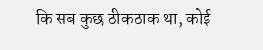कि सब कुछ ठीकठाक था, कोई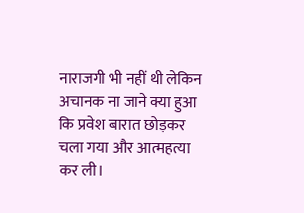नाराजगी भी नहीं थी लेकिन अचानक ना जाने क्या हुआ कि प्रवेश बारात छोड़कर चला गया और आत्महत्या कर ली।